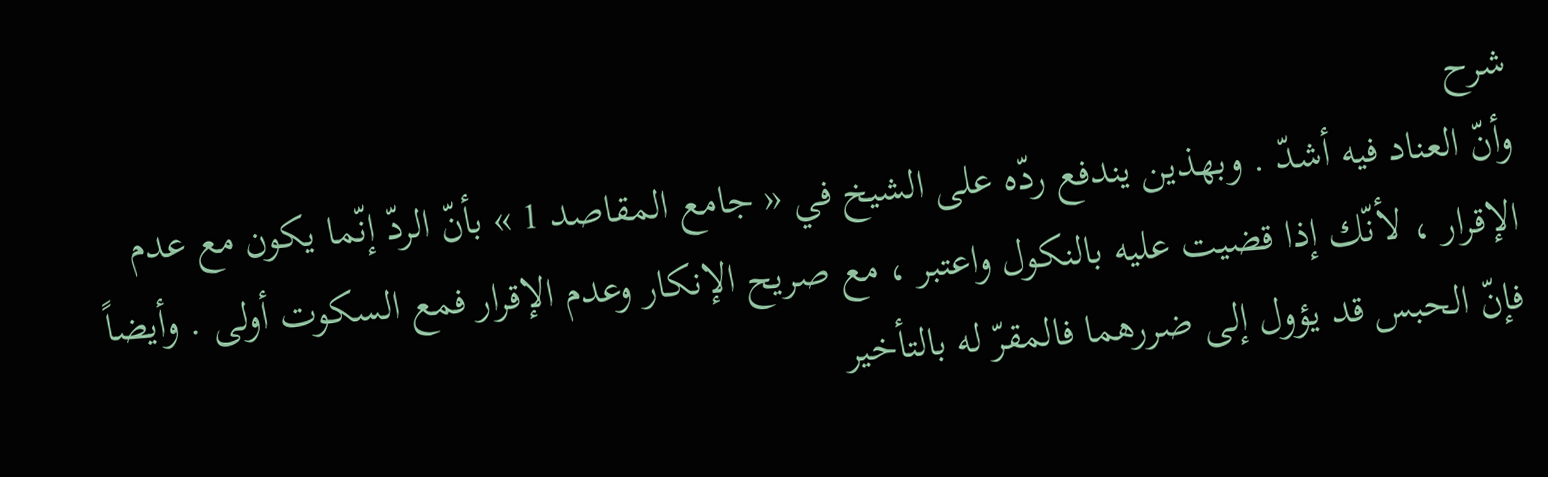شرح
وأنّ العناد فيه أشدّ . وبهذين يندفع ردّه على الشيخ في « جامع المقاصد 1 » بأنّ الردّ إنّما يكون مع عدم الإقرار ، لأنّك إذا قضيت عليه بالنكول واعتبر ، مع صريح الإنكار وعدم الإقرار فمع السكوت أولى . وأيضاً فإنّ الحبس قد يؤول إلى ضررهما فالمقرّ له بالتأخير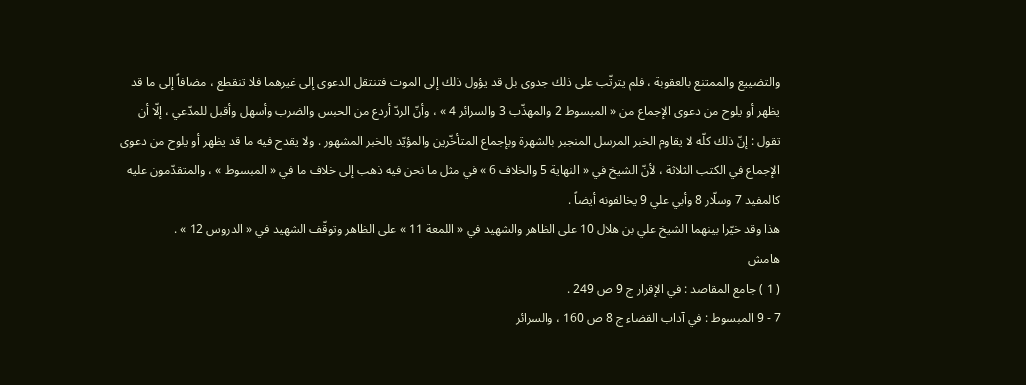والتضييع والممتنع بالعقوبة ، فلم يترتّب على ذلك جدوى بل قد يؤول ذلك إلى الموت فتنتقل الدعوى إلى غيرهما فلا تنقطع ، مضافاً إلى ما قد يظهر أو يلوح من دعوى الإجماع من « المبسوط 2 والمهذّب 3 والسرائر 4 » ، وأنّ الردّ أردع من الحبس والضرب وأسهل وأقبل للمدّعي ، إلّا أن تقول : إنّ ذلك كلّه لا يقاوم الخبر المرسل المنجبر بالشهرة وبإجماع المتأخّرين والمؤيّد بالخبر المشهور . ولا يقدح فيه ما قد يظهر أو يلوح من دعوى الإجماع في الكتب الثلاثة ، لأنّ الشيخ في « النهاية 5 والخلاف 6 » في مثل ما نحن فيه ذهب إلى خلاف ما في « المبسوط » ، والمتقدّمون عليه كالمفيد 7 وسلّار 8 وأبي علي 9 يخالفونه أيضاً .
هذا وقد خيّرا بينهما الشيخ علي بن هلال 10 على الظاهر والشهيد في « اللمعة 11 » على الظاهر وتوقّف الشهيد في « الدروس 12 » .
هامش
( 1 ) جامع المقاصد : في الإقرار ج 9 ص 249 .
7 - 9 المبسوط : في آداب القضاء ج 8 ص 160 ، والسرائر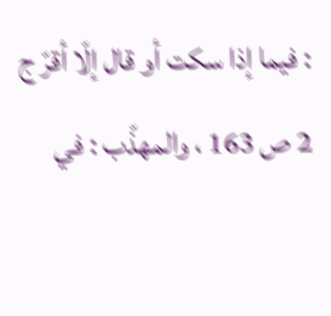: فيما إذا سكت أو قال إلّا أقرّ ج 2 ص 163 ، والمهذّب : في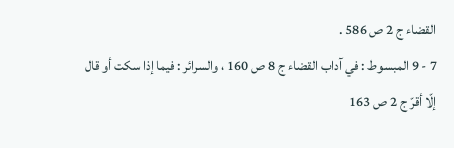القضاء ج 2 ص 586 .
7 - 9 المبسوط : في آداب القضاء ج 8 ص 160 ، والسرائر : فيما إذا سكت أو قال إلّا أقرّ ج 2 ص 163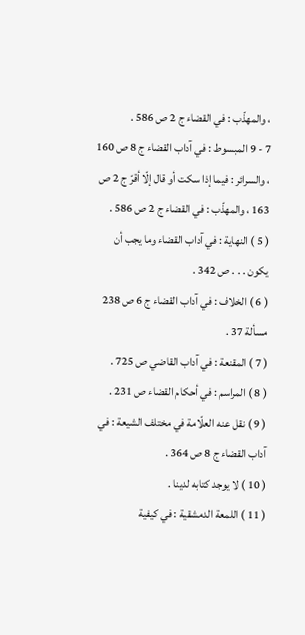، والمهذّب : في القضاء ج 2 ص 586 .
7 - 9 المبسوط : في آداب القضاء ج 8 ص 160 ، والسرائر : فيما إذا سكت أو قال إلّا أقرّ ج 2 ص 163 ، والمهذّب : في القضاء ج 2 ص 586 .
( 5 ) النهاية : في آداب القضاء وما يجب أن يكون . . . ص 342 .
( 6 ) الخلاف : في آداب القضاء ج 6 ص 238 مسألة 37 .
( 7 ) المقنعة : في آداب القاضي ص 725 .
( 8 ) المراسم : في أحكام القضاء ص 231 .
( 9 ) نقل عنه العلّامة في مختلف الشيعة : في آداب القضاء ج 8 ص 364 .
( 10 ) لا يوجد كتابه لدينا .
( 11 ) اللمعة الدمشقية : في كيفية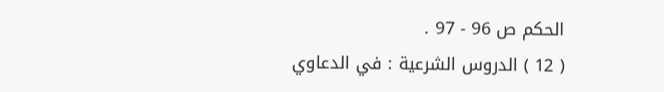الحكم ص 96 - 97 .
( 12 ) الدروس الشرعية : في الدعاوي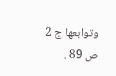وتوابعها ج 2 ص 89 .